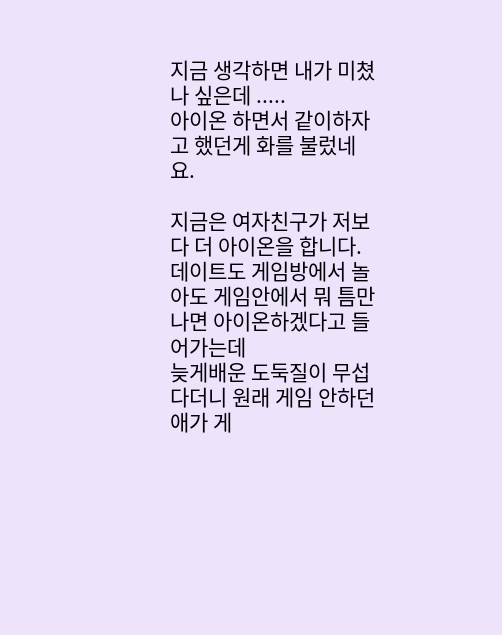지금 생각하면 내가 미쳤나 싶은데 .....
아이온 하면서 같이하자고 했던게 화를 불렀네요.

지금은 여자친구가 저보다 더 아이온을 합니다.
데이트도 게임방에서 놀아도 게임안에서 뭐 틈만나면 아이온하겠다고 들어가는데
늦게배운 도둑질이 무섭다더니 원래 게임 안하던 애가 게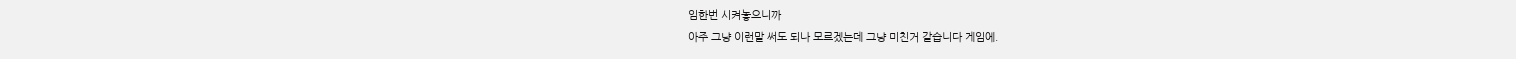임한번 시켜놓으니까
아주 그냥 이런말 써도 되나 모르겠는데 그냥 미친거 같습니다 게임에.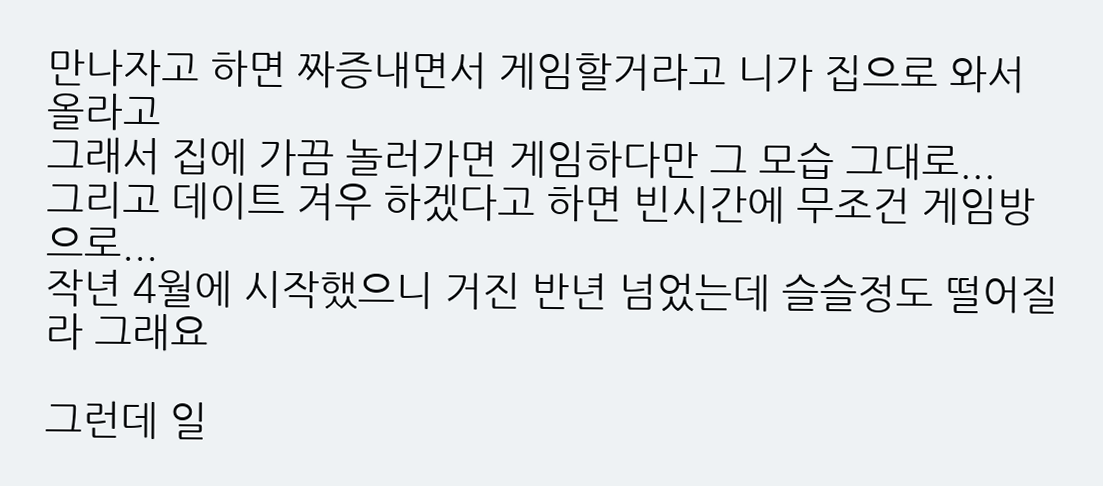만나자고 하면 짜증내면서 게임할거라고 니가 집으로 와서 올라고
그래서 집에 가끔 놀러가면 게임하다만 그 모습 그대로...
그리고 데이트 겨우 하겠다고 하면 빈시간에 무조건 게임방으로...
작년 4월에 시작했으니 거진 반년 넘었는데 슬슬정도 떨어질라 그래요

그런데 일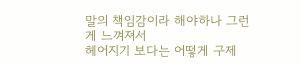말의 책임감이라 해야하나 그런게 느껴져서
헤어지기 보다는 어떻게 구제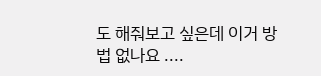도 해줘보고 싶은데 이거 방법 없나요 ....